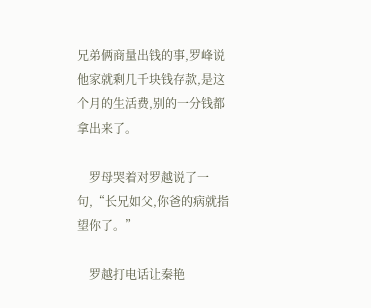兄弟俩商量出钱的事,罗峰说他家就剩几千块钱存款,是这个月的生活费,别的一分钱都拿出来了。

    罗母哭着对罗越说了一句,“长兄如父,你爸的病就指望你了。”

    罗越打电话让秦艳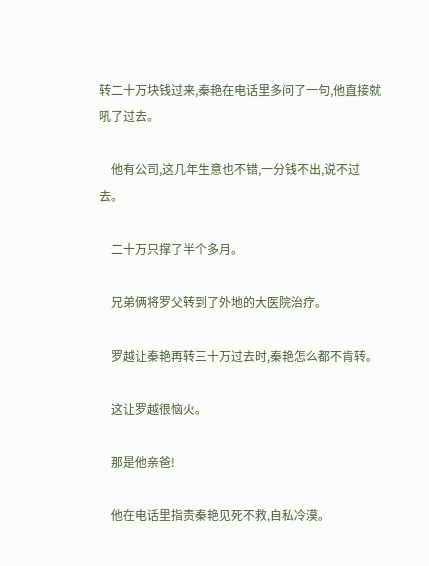转二十万块钱过来,秦艳在电话里多问了一句,他直接就吼了过去。

    他有公司,这几年生意也不错,一分钱不出,说不过去。

    二十万只撑了半个多月。

    兄弟俩将罗父转到了外地的大医院治疗。

    罗越让秦艳再转三十万过去时,秦艳怎么都不肯转。

    这让罗越很恼火。

    那是他亲爸!

    他在电话里指责秦艳见死不救,自私冷漠。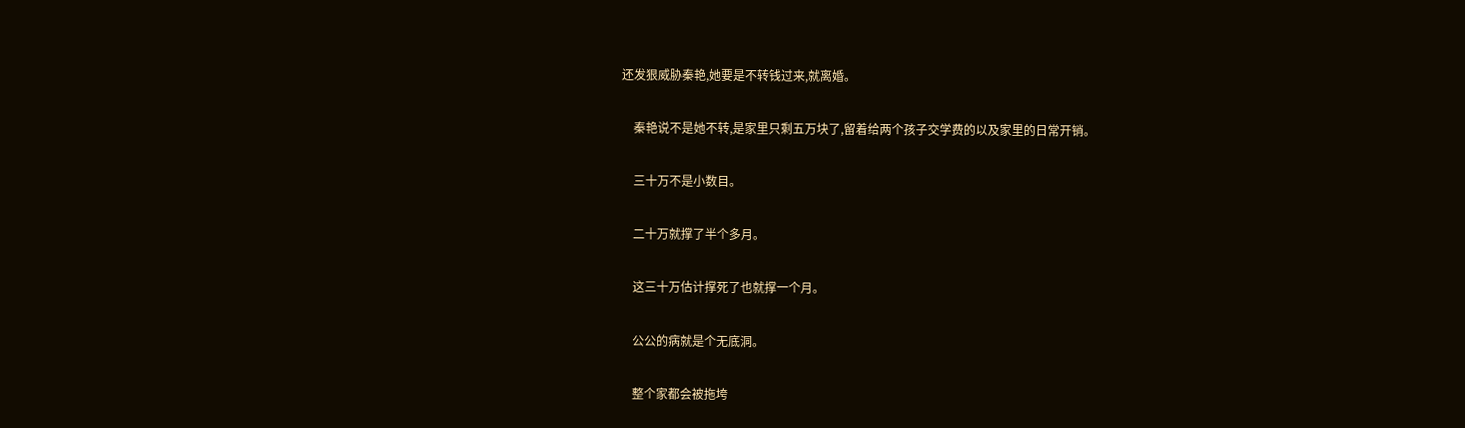还发狠威胁秦艳,她要是不转钱过来,就离婚。

    秦艳说不是她不转,是家里只剩五万块了,留着给两个孩子交学费的以及家里的日常开销。

    三十万不是小数目。

    二十万就撑了半个多月。

    这三十万估计撑死了也就撑一个月。

    公公的病就是个无底洞。

    整个家都会被拖垮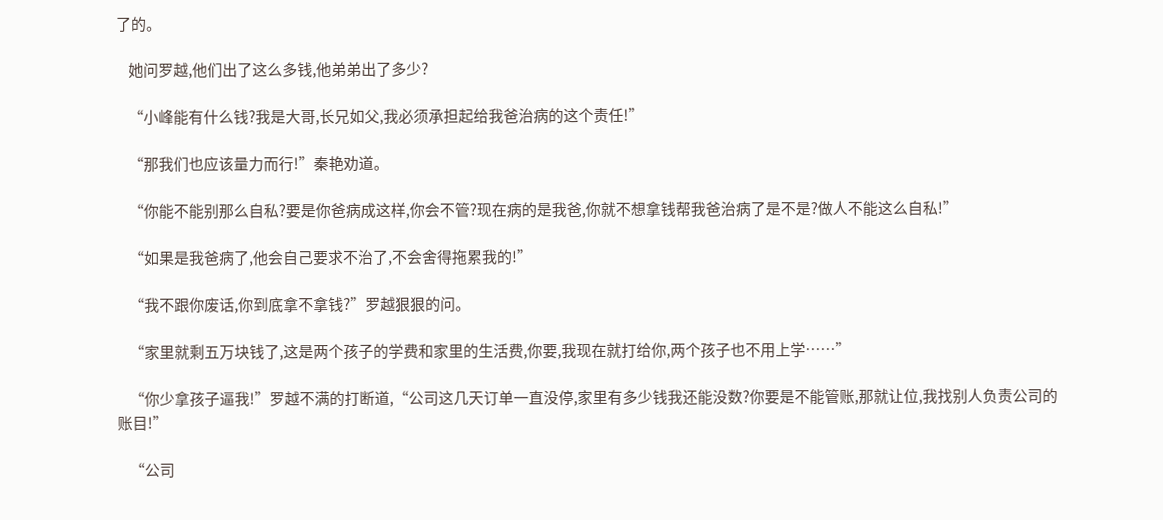了的。

    她问罗越,他们出了这么多钱,他弟弟出了多少?

    “小峰能有什么钱?我是大哥,长兄如父,我必须承担起给我爸治病的这个责任!”

    “那我们也应该量力而行!”秦艳劝道。

    “你能不能别那么自私?要是你爸病成这样,你会不管?现在病的是我爸,你就不想拿钱帮我爸治病了是不是?做人不能这么自私!”

    “如果是我爸病了,他会自己要求不治了,不会舍得拖累我的!”

    “我不跟你废话,你到底拿不拿钱?”罗越狠狠的问。

    “家里就剩五万块钱了,这是两个孩子的学费和家里的生活费,你要,我现在就打给你,两个孩子也不用上学……”

    “你少拿孩子逼我!”罗越不满的打断道,“公司这几天订单一直没停,家里有多少钱我还能没数?你要是不能管账,那就让位,我找别人负责公司的账目!”

    “公司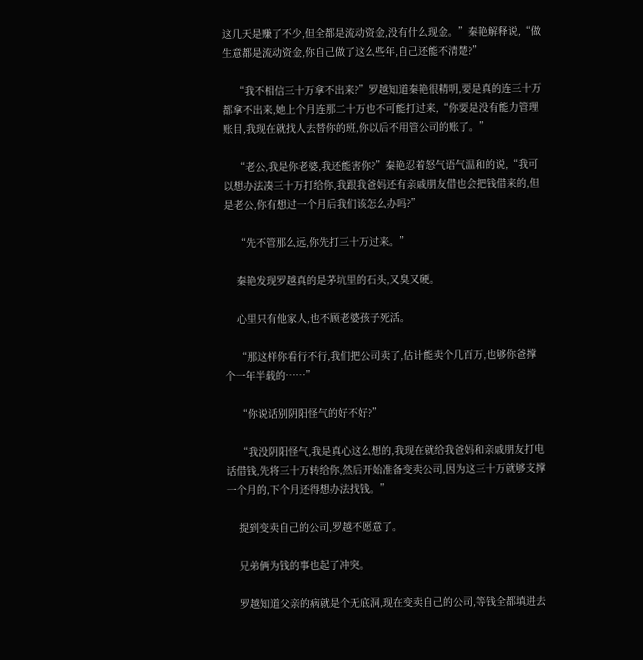这几天是赚了不少,但全都是流动资金,没有什么现金。”秦艳解释说,“做生意都是流动资金,你自己做了这么些年,自己还能不清楚?”

    “我不相信三十万拿不出来?”罗越知道秦艳很精明,要是真的连三十万都拿不出来,她上个月连那二十万也不可能打过来,“你要是没有能力管理账目,我现在就找人去替你的班,你以后不用管公司的账了。”

    “老公,我是你老婆,我还能害你?”秦艳忍着怒气语气温和的说,“我可以想办法凑三十万打给你,我跟我爸妈还有亲戚朋友借也会把钱借来的,但是老公,你有想过一个月后我们该怎么办吗?”

    “先不管那么远,你先打三十万过来。”

    秦艳发现罗越真的是茅坑里的石头,又臭又硬。

    心里只有他家人,也不顾老婆孩子死活。

    “那这样你看行不行,我们把公司卖了,估计能卖个几百万,也够你爸撑个一年半载的……”

    “你说话别阴阳怪气的好不好?”

    “我没阴阳怪气,我是真心这么想的,我现在就给我爸妈和亲戚朋友打电话借钱,先将三十万转给你,然后开始准备变卖公司,因为这三十万就够支撑一个月的,下个月还得想办法找钱。”

    提到变卖自己的公司,罗越不愿意了。

    兄弟俩为钱的事也起了冲突。

    罗越知道父亲的病就是个无底洞,现在变卖自己的公司,等钱全都填进去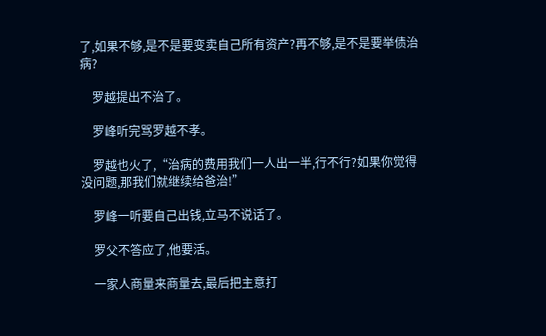了,如果不够,是不是要变卖自己所有资产?再不够,是不是要举债治病?

    罗越提出不治了。

    罗峰听完骂罗越不孝。

    罗越也火了,“治病的费用我们一人出一半,行不行?如果你觉得没问题,那我们就继续给爸治!”

    罗峰一听要自己出钱,立马不说话了。

    罗父不答应了,他要活。

    一家人商量来商量去,最后把主意打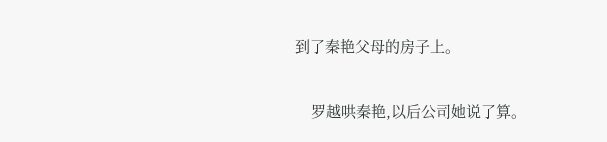到了秦艳父母的房子上。

    罗越哄秦艳,以后公司她说了算。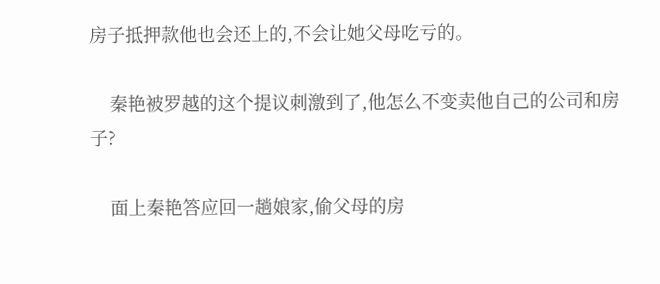房子抵押款他也会还上的,不会让她父母吃亏的。

    秦艳被罗越的这个提议刺激到了,他怎么不变卖他自己的公司和房子?

    面上秦艳答应回一趟娘家,偷父母的房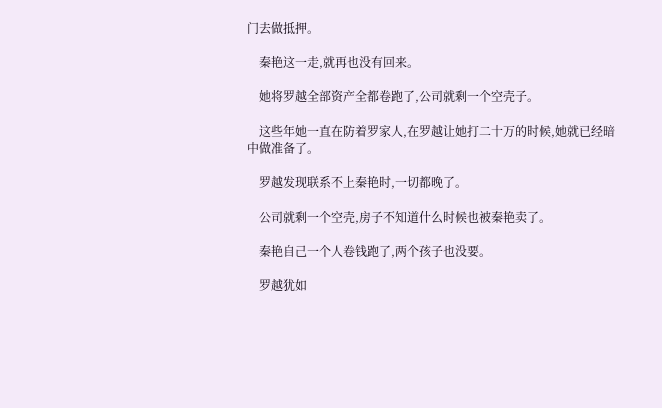门去做抵押。

    秦艳这一走,就再也没有回来。

    她将罗越全部资产全都卷跑了,公司就剩一个空壳子。

    这些年她一直在防着罗家人,在罗越让她打二十万的时候,她就已经暗中做准备了。

    罗越发现联系不上秦艳时,一切都晚了。

    公司就剩一个空壳,房子不知道什么时候也被秦艳卖了。

    秦艳自己一个人卷钱跑了,两个孩子也没要。

    罗越犹如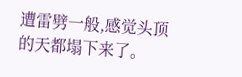遭雷劈一般,感觉头顶的天都塌下来了。